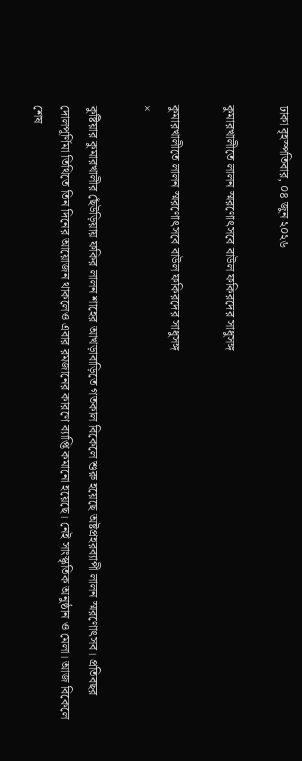ঢাকা বৃহস্পতিবার, ০৪ জুন ২০২৬

কুমারখালীতে লালন স্মরণোৎসবে বাউল ফকিরদের সাধুসঙ্গ

কুমারখালীতে লালন স্মরণোৎসবে বাউল ফকিরদের সাধুসঙ্গ
×

কুষ্টিয়ার কুমারখালীর ছেঁউড়িয়ায় ফকির লালন শাহের আখড়াবাড়িতে গতকাল বিকেলে শুরু হয়েছে অষ্টপ্রহরব্যাপী লালন স্মরণোৎসব। প্রতিবছর দোলপূর্ণিমা তিথিতে তিন দিনের আয়োজন থাকলেও এবার রমজানের কারণে ব্যাপ্তি কমানো হয়েছে। নেই সাংস্কৃতিক অনুষ্ঠান ও মেলা। আজ বিকেলে শেষ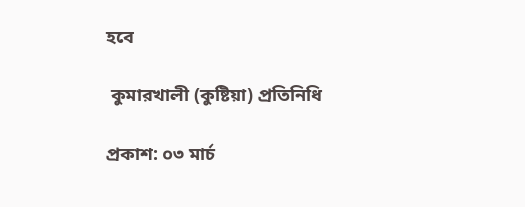হবে

 কুমারখালী (কুষ্টিয়া) প্রতিনিধি

প্রকাশ: ০৩ মার্চ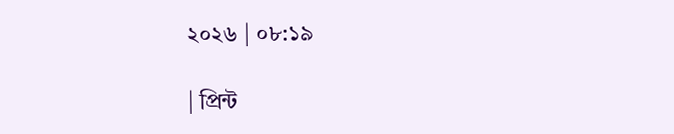২০২৬ | ০৮:১৯

| প্রিন্ট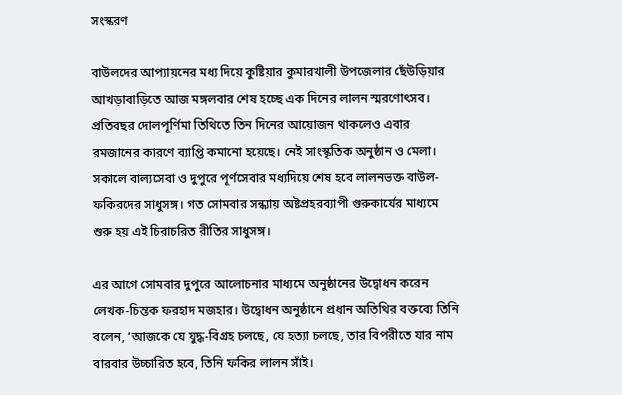সংস্করণ

বাউলদের আপ্যায়নের মধ্য দিয়ে কুষ্টিয়ার কুমারখালী উপজেলার ছেঁউড়িয়ার আখড়াবাড়িতে আজ মঙ্গলবার শেষ হচ্ছে এক দিনের লালন স্মরণোৎসব। প্রতিবছর দোলপূর্ণিমা তিথিতে তিন দিনের আয়োজন থাকলেও এবার রমজানের কারণে ব্যাপ্তি কমানো হয়েছে। নেই সাংস্কৃতিক অনুষ্ঠান ও মেলা। সকালে বাল্যসেবা ও দুপুরে পূর্ণসেবার মধ্যদিয়ে শেষ হবে লালনভক্ত বাউল-ফকিরদের সাধুসঙ্গ। গত সোমবার সন্ধ্যায় অষ্টপ্রহরব্যাপী গুরুকার্যের মাধ্যমে শুরু হয় এই চিরাচরিত রীতির সাধুসঙ্গ।

এর আগে সোমবার দুপুরে আলোচনার মাধ্যমে অনুষ্ঠানের উদ্বোধন করেন লেখক-চিন্তক ফরহাদ মজহার। উদ্বোধন অনুষ্ঠানে প্রধান অতিথির বক্তব্যে তিনি বলেন, ‘আজকে যে যুদ্ধ-বিগ্রহ চলছে, যে হত্যা চলছে, তার বিপরীতে যার নাম বারবার উচ্চারিত হবে, তিনি ফকির লালন সাঁই।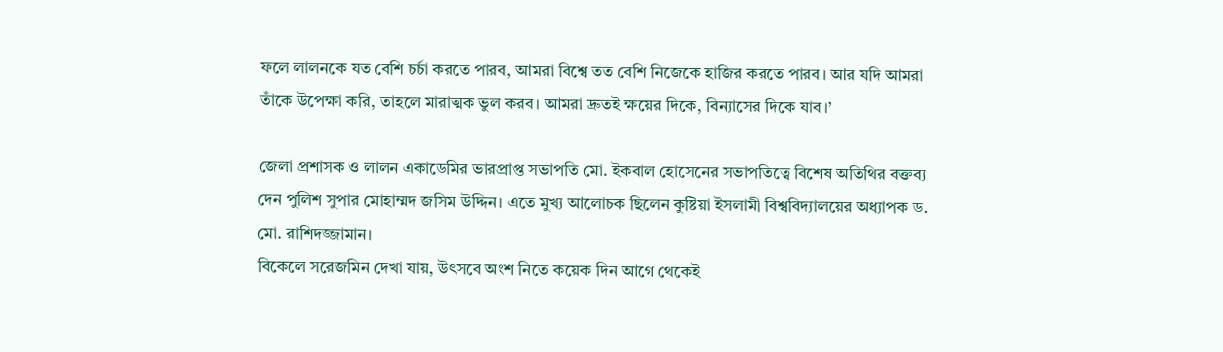ফলে লালনকে যত বেশি চর্চা করতে পারব, আমরা বিশ্বে তত বেশি নিজেকে হাজির করতে পারব। আর যদি আমরা তাঁকে উপেক্ষা করি, তাহলে মারাত্মক ভুল করব। আমরা দ্রুতই ক্ষয়ের দিকে, বিন্যাসের দিকে যাব।’

জেলা প্রশাসক ও লালন একাডেমির ভারপ্রাপ্ত সভাপতি মো. ইকবাল হোসেনের সভাপতিত্বে বিশেষ অতিথির বক্তব্য দেন পুলিশ সুপার মোহাম্মদ জসিম উদ্দিন। এতে মুখ্য আলোচক ছিলেন কুষ্টিয়া ইসলামী বিশ্ববিদ্যালয়ের অধ্যাপক ড. মো. রাশিদজ্জামান।
বিকেলে সরেজমিন দেখা যায়, উৎসবে অংশ নিতে কয়েক দিন আগে থেকেই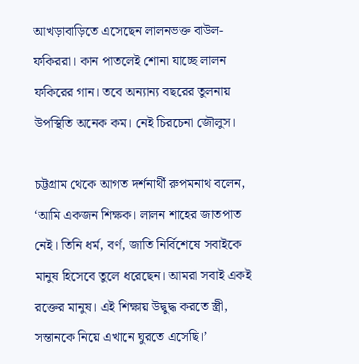আখড়াবাড়িতে এসেছেন লালনভক্ত বাউল-ফকিররা। কান পাতলেই শোনা যাচ্ছে লালন ফকিরের গান। তবে অন্যান্য বছরের তুলনায় উপস্থিতি অনেক কম। নেই চিরচেনা জৌলুস।

চট্টগ্রাম থেকে আগত দর্শনার্থী রুপমনাথ বলেন, ‘আমি একজন শিক্ষক। লালন শাহের জাতপাত নেই। তিনি ধর্ম, বর্ণ, জাতি নির্বিশেষে সবাইকে মানুষ হিসেবে তুলে ধরেছেন। আমরা সবাই একই রক্তের মানুষ। এই শিক্ষায় উদ্বুদ্ধ করতে স্ত্রী, সন্তানকে নিয়ে এখানে ঘুরতে এসেছি।’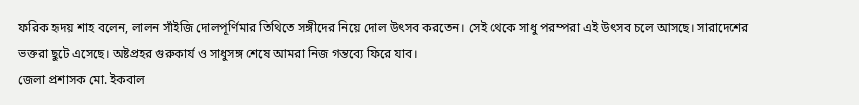ফরিক হৃদয় শাহ বলেন, লালন সাঁইজি দোলপূর্ণিমার তিথিতে সঙ্গীদের নিয়ে দোল উৎসব করতেন। সেই থেকে সাধু পরম্পরা এই উৎসব চলে আসছে। সারাদেশের ভক্তরা ছুটে এসেছে। অষ্টপ্রহর গুরুকার্য ও সাধুসঙ্গ শেষে আমরা নিজ গন্তব্যে ফিরে যাব।
জেলা প্রশাসক মো. ইকবাল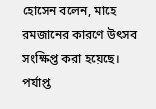হোসেন বলেন, মাহে রমজানের কারণে উৎসব সংক্ষিপ্ত করা হয়েছে। পর্যাপ্ত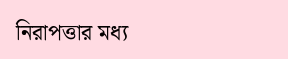নিরাপত্তার মধ্য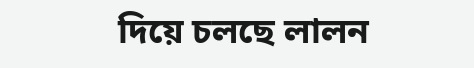দিয়ে চলছে লালন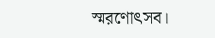স্মরণোৎসব।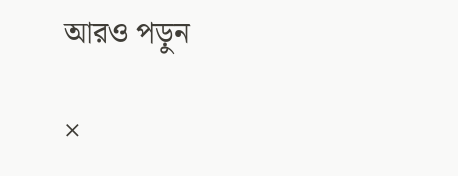আরও পড়ুন

×